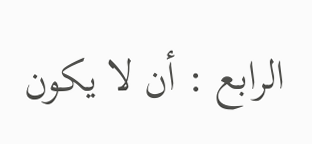الرابع : أن لا يكون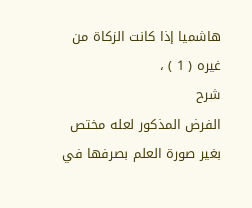هاشميا إذا كانت الزكاة من غيره ( 1 ) ،
شرح
الفرض المذكور لعله مختص بغير صورة العلم بصرفها في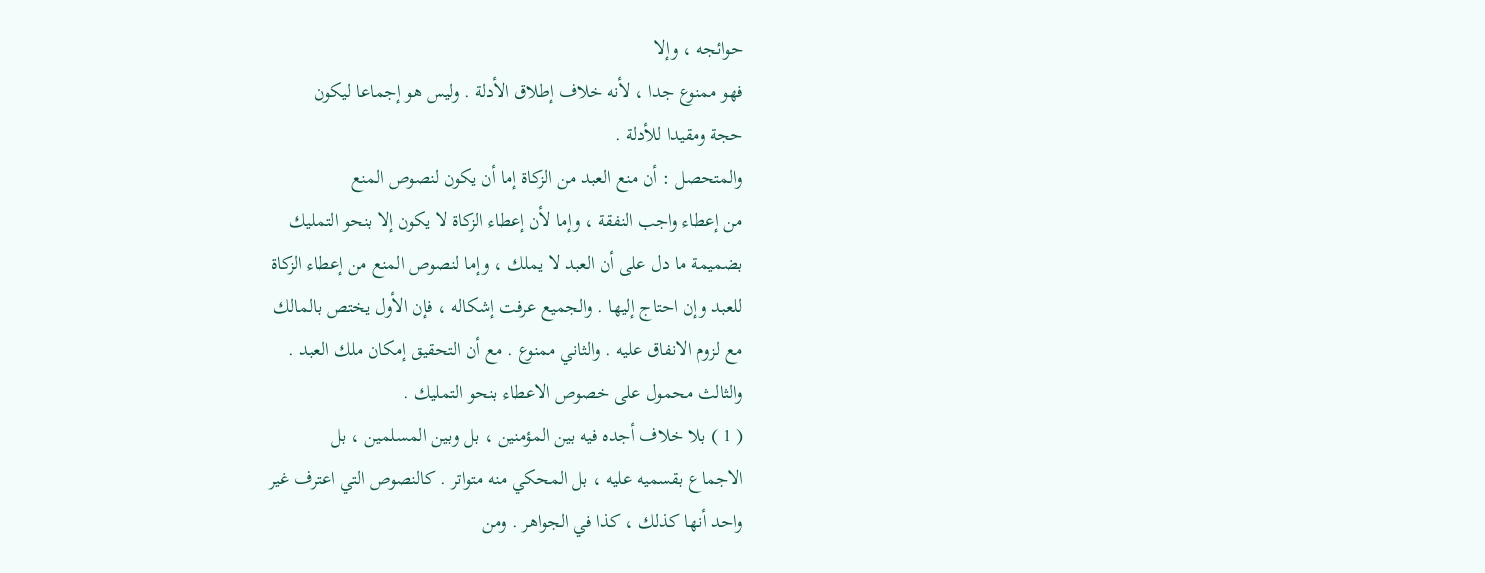حوائجه ، وإلا
فهو ممنوع جدا ، لأنه خلاف إطلاق الأدلة . وليس هو إجماعا ليكون
حجة ومقيدا للأدلة .
والمتحصل : أن منع العبد من الزكاة إما أن يكون لنصوص المنع
من إعطاء واجب النفقة ، وإما لأن إعطاء الزكاة لا يكون إلا بنحو التمليك
بضميمة ما دل على أن العبد لا يملك ، وإما لنصوص المنع من إعطاء الزكاة
للعبد وإن احتاج إليها . والجميع عرفت إشكاله ، فإن الأول يختص بالمالك
مع لزوم الانفاق عليه . والثاني ممنوع . مع أن التحقيق إمكان ملك العبد .
والثالث محمول على خصوص الاعطاء بنحو التمليك .
( 1 ) بلا خلاف أجده فيه بين المؤمنين ، بل وبين المسلمين ، بل
الاجماع بقسميه عليه ، بل المحكي منه متواتر . كالنصوص التي اعترف غير
واحد أنها كذلك ، كذا في الجواهر . ومن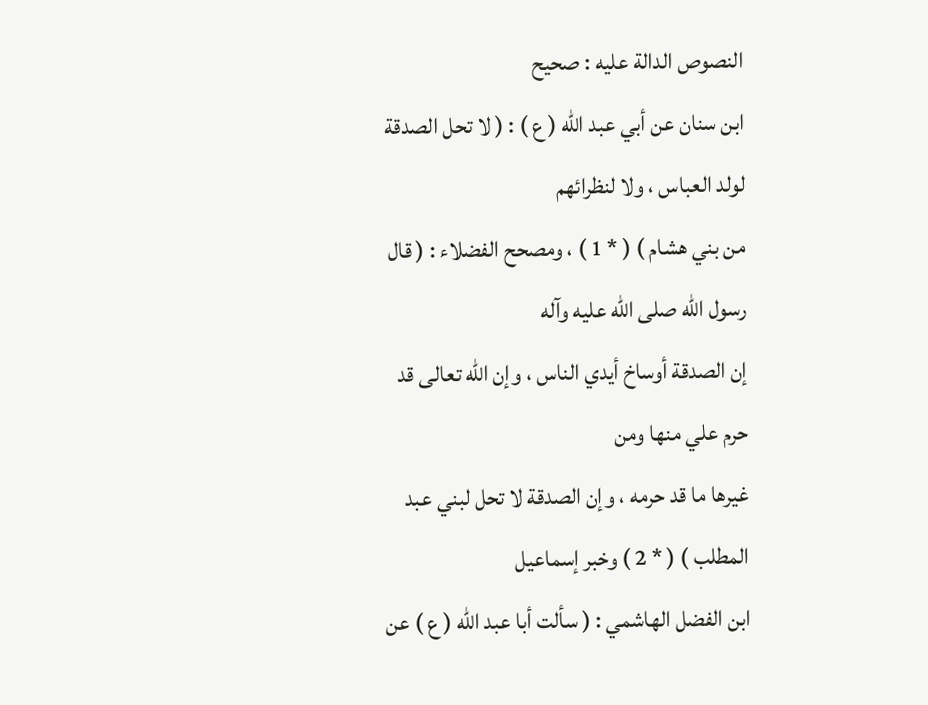النصوص الدالة عليه : صحيح
ابن سنان عن أبي عبد الله ( ع ) : ( لا تحل الصدقة لولد العباس ، ولا لنظرائهم
من بني هشام ) ( * 1 ) ، ومصحح الفضلاء : ( قال رسول الله صلى الله عليه وآله
إن الصدقة أوساخ أيدي الناس ، وإن الله تعالى قد حرم علي منها ومن
غيرها ما قد حرمه ، وإن الصدقة لا تحل لبني عبد المطلب ) ( * 2 ) وخبر إسماعيل
ابن الفضل الهاشمي : ( سألت أبا عبد الله ( ع ) عن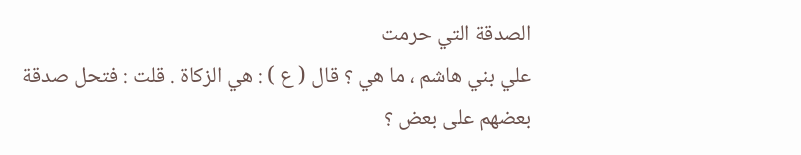الصدقة التي حرمت
علي بني هاشم ، ما هي ؟ قال ( ع ) : هي الزكاة . قلت : فتحل صدقة
بعضهم على بعض ؟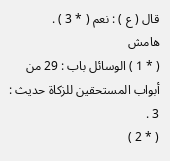قال ( ع ) : نعم ( * 3 ) .
هامش
( * 1 ) الوسائل باب : 29 من أبواب المستحقين للزكاة حديث : 3 .
( * 2 )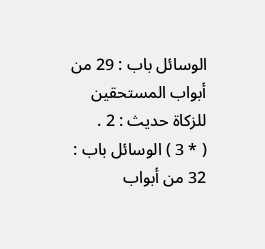الوسائل باب : 29 من أبواب المستحقين للزكاة حديث : 2 .
( * 3 ) الوسائل باب : 32 من أبواب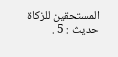المستحقين للزكاة حديث : 5 .